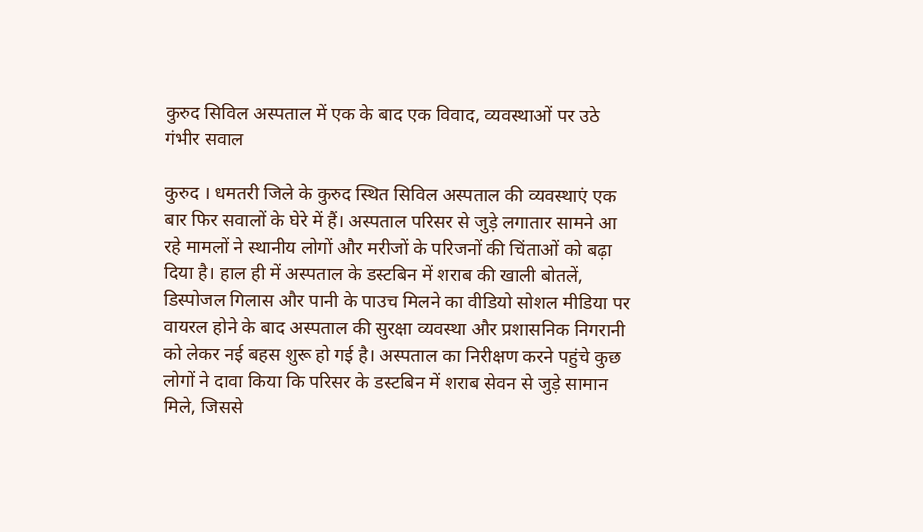कुरुद सिविल अस्पताल में एक के बाद एक विवाद, व्यवस्थाओं पर उठे गंभीर सवाल

कुरुद । धमतरी जिले के कुरुद स्थित सिविल अस्पताल की व्यवस्थाएं एक बार फिर सवालों के घेरे में हैं। अस्पताल परिसर से जुड़े लगातार सामने आ रहे मामलों ने स्थानीय लोगों और मरीजों के परिजनों की चिंताओं को बढ़ा दिया है। हाल ही में अस्पताल के डस्टबिन में शराब की खाली बोतलें, डिस्पोजल गिलास और पानी के पाउच मिलने का वीडियो सोशल मीडिया पर वायरल होने के बाद अस्पताल की सुरक्षा व्यवस्था और प्रशासनिक निगरानी को लेकर नई बहस शुरू हो गई है। अस्पताल का निरीक्षण करने पहुंचे कुछ लोगों ने दावा किया कि परिसर के डस्टबिन में शराब सेवन से जुड़े सामान मिले, जिससे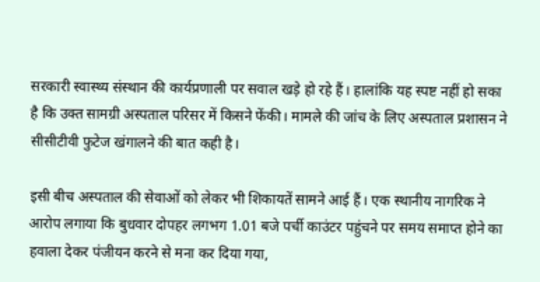सरकारी स्वास्थ्य संस्थान की कार्यप्रणाली पर सवाल खड़े हो रहे हैं। हालांकि यह स्पष्ट नहीं हो सका है कि उक्त सामग्री अस्पताल परिसर में किसने फेंकी। मामले की जांच के लिए अस्पताल प्रशासन ने सीसीटीवी फुटेज खंगालने की बात कही है।

इसी बीच अस्पताल की सेवाओं को लेकर भी शिकायतें सामने आई हैं। एक स्थानीय नागरिक ने आरोप लगाया कि बुधवार दोपहर लगभग 1.01 बजे पर्ची काउंटर पहुंचने पर समय समाप्त होने का हवाला देकर पंजीयन करने से मना कर दिया गया,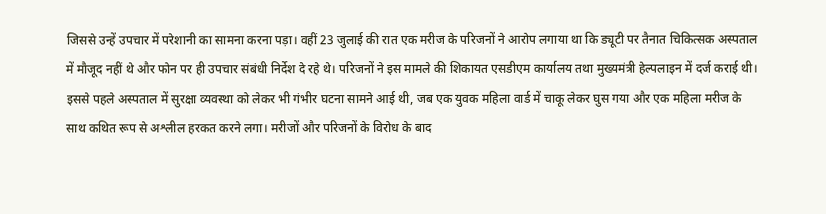जिससे उन्हें उपचार में परेशानी का सामना करना पड़ा। वहीं 23 जुलाई की रात एक मरीज के परिजनों ने आरोप लगाया था कि ड्यूटी पर तैनात चिकित्सक अस्पताल में मौजूद नहीं थे और फोन पर ही उपचार संबंधी निर्देश दे रहे थे। परिजनों ने इस मामले की शिकायत एसडीएम कार्यालय तथा मुख्यमंत्री हेल्पलाइन में दर्ज कराई थी। इससे पहले अस्पताल में सुरक्षा व्यवस्था को लेकर भी गंभीर घटना सामने आई थी, जब एक युवक महिला वार्ड में चाकू लेकर घुस गया और एक महिला मरीज के साथ कथित रूप से अश्लील हरकत करने लगा। मरीजों और परिजनों के विरोध के बाद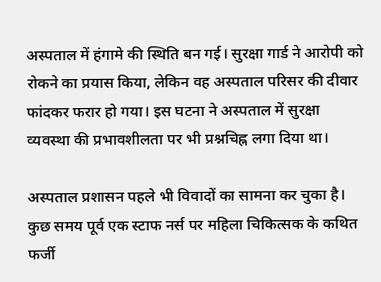अस्पताल में हंगामे की स्थिति बन गई। सुरक्षा गार्ड ने आरोपी को रोकने का प्रयास किया, लेकिन वह अस्पताल परिसर की दीवार फांदकर फरार हो गया। इस घटना ने अस्पताल में सुरक्षा व्यवस्था की प्रभावशीलता पर भी प्रश्नचिह्न लगा दिया था।

अस्पताल प्रशासन पहले भी विवादों का सामना कर चुका है। कुछ समय पूर्व एक स्टाफ नर्स पर महिला चिकित्सक के कथित फर्जी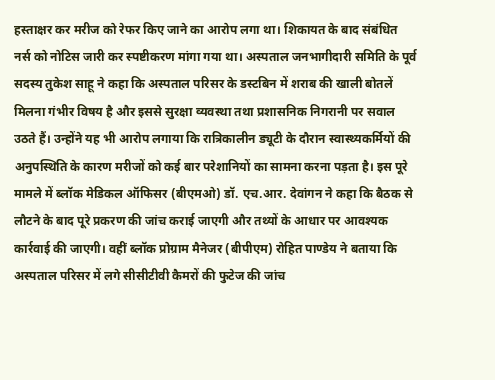हस्ताक्षर कर मरीज को रेफर किए जाने का आरोप लगा था। शिकायत के बाद संबंधित नर्स को नोटिस जारी कर स्पष्टीकरण मांगा गया था। अस्पताल जनभागीदारी समिति के पूर्व सदस्य तुकेश साहू ने कहा कि अस्पताल परिसर के डस्टबिन में शराब की खाली बोतलें मिलना गंभीर विषय है और इससे सुरक्षा व्यवस्था तथा प्रशासनिक निगरानी पर सवाल उठते हैं। उन्होंने यह भी आरोप लगाया कि रात्रिकालीन ड्यूटी के दौरान स्वास्थ्यकर्मियों की अनुपस्थिति के कारण मरीजों को कई बार परेशानियों का सामना करना पड़ता है। इस पूरे मामले में ब्लॉक मेडिकल ऑफिसर (बीएमओ) डॉ. एच.आर. देवांगन ने कहा कि बैठक से लौटने के बाद पूरे प्रकरण की जांच कराई जाएगी और तथ्यों के आधार पर आवश्यक कार्रवाई की जाएगी। वहीं ब्लॉक प्रोग्राम मैनेजर (बीपीएम) रोहित पाण्डेय ने बताया कि अस्पताल परिसर में लगे सीसीटीवी कैमरों की फुटेज की जांच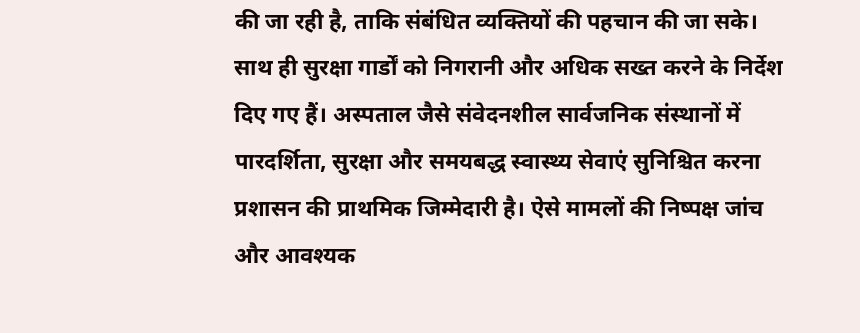की जा रही है, ताकि संबंधित व्यक्तियों की पहचान की जा सके। साथ ही सुरक्षा गार्डों को निगरानी और अधिक सख्त करने के निर्देश दिए गए हैं। अस्पताल जैसे संवेदनशील सार्वजनिक संस्थानों में पारदर्शिता, सुरक्षा और समयबद्ध स्वास्थ्य सेवाएं सुनिश्चित करना प्रशासन की प्राथमिक जिम्मेदारी है। ऐसे मामलों की निष्पक्ष जांच और आवश्यक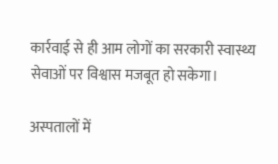कार्रवाई से ही आम लोगों का सरकारी स्वास्थ्य सेवाओं पर विश्वास मजबूत हो सकेगा।

अस्पतालों में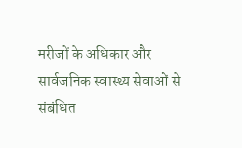मरीजों के अधिकार और सार्वजनिक स्वास्थ्य सेवाओं से संबंधित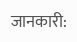जानकारी: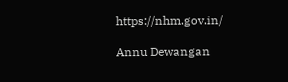https://nhm.gov.in/

Annu Dewangan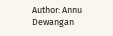Author: Annu Dewangan